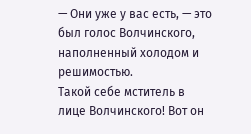— Они уже у вас есть, — это был голос Волчинского, наполненный холодом и решимостью.
Такой себе мститель в лице Волчинского! Вот он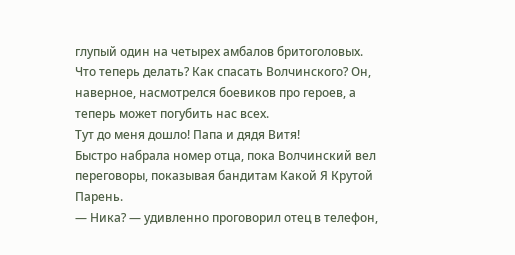глупый один на четырех амбалов бритоголовых. Что теперь делать? Как спасать Волчинского? Он, наверное, насмотрелся боевиков про героев, а теперь может погубить нас всех.
Тут до меня дошло! Папа и дядя Витя!
Быстро набрала номер отца, пока Волчинский вел переговоры, показывая бандитам Какой Я Крутой Парень.
— Ника? — удивленно проговорил отец в телефон,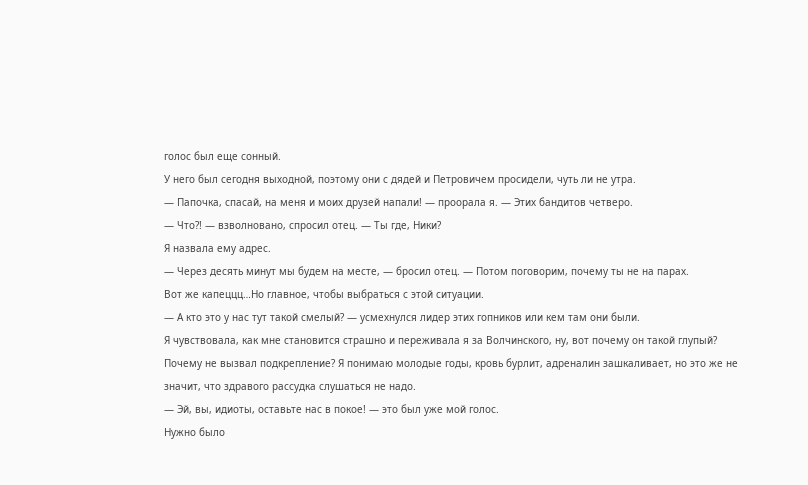голос был еще сонный.
У него был сегодня выходной, поэтому они с дядей и Петровичем просидели, чуть ли не утра.
— Папочка, спасай, на меня и моих друзей напали! — проорала я. — Этих бандитов четверо.
— Что?! — взволновано, спросил отец. — Ты где, Ники?
Я назвала ему адрес.
— Через десять минут мы будем на месте, — бросил отец. — Потом поговорим, почему ты не на парах.
Вот же капеццц…Но главное, чтобы выбраться с этой ситуации.
— А кто это у нас тут такой смелый? — усмехнулся лидер этих гопников или кем там они были.
Я чувствовала, как мне становится страшно и переживала я за Волчинского, ну, вот почему он такой глупый? Почему не вызвал подкрепление? Я понимаю молодые годы, кровь бурлит, адреналин зашкаливает, но это же не значит, что здравого рассудка слушаться не надо.
— Эй, вы, идиоты, оставьте нас в покое! — это был уже мой голос.
Нужно было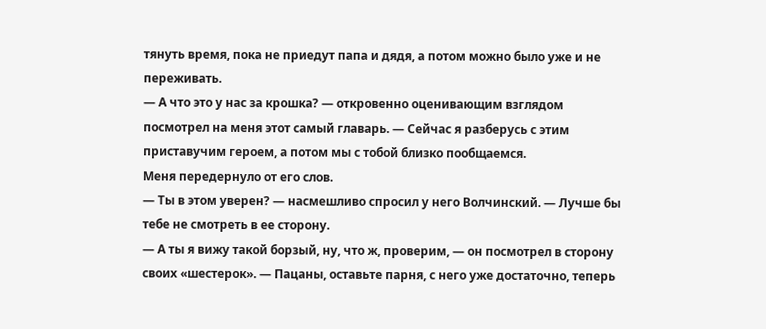тянуть время, пока не приедут папа и дядя, а потом можно было уже и не переживать.
— А что это у нас за крошка? — откровенно оценивающим взглядом посмотрел на меня этот самый главарь. — Сейчас я разберусь с этим приставучим героем, а потом мы с тобой близко пообщаемся.
Меня передернуло от его слов.
— Ты в этом уверен? — насмешливо спросил у него Волчинский. — Лучше бы тебе не смотреть в ее сторону.
— А ты я вижу такой борзый, ну, что ж, проверим, — он посмотрел в сторону своих «шестерок». — Пацаны, оставьте парня, с него уже достаточно, теперь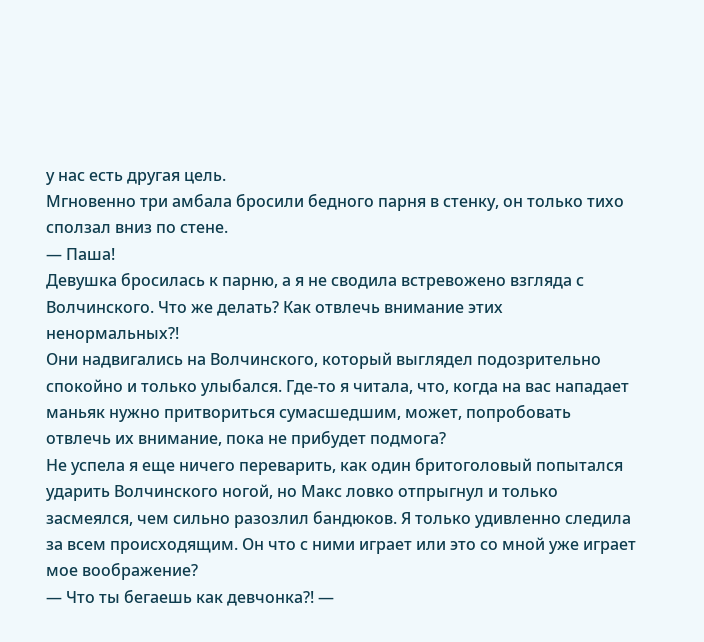у нас есть другая цель.
Мгновенно три амбала бросили бедного парня в стенку, он только тихо сползал вниз по стене.
— Паша!
Девушка бросилась к парню, а я не сводила встревожено взгляда с Волчинского. Что же делать? Как отвлечь внимание этих ненормальных?!
Они надвигались на Волчинского, который выглядел подозрительно спокойно и только улыбался. Где-то я читала, что, когда на вас нападает маньяк нужно притвориться сумасшедшим, может, попробовать отвлечь их внимание, пока не прибудет подмога?
Не успела я еще ничего переварить, как один бритоголовый попытался ударить Волчинского ногой, но Макс ловко отпрыгнул и только засмеялся, чем сильно разозлил бандюков. Я только удивленно следила за всем происходящим. Он что с ними играет или это со мной уже играет мое воображение?
— Что ты бегаешь как девчонка?! —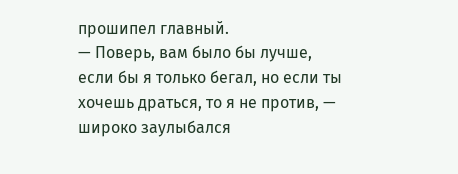прошипел главный.
— Поверь, вам было бы лучше, если бы я только бегал, но если ты хочешь драться, то я не против, — широко заулыбался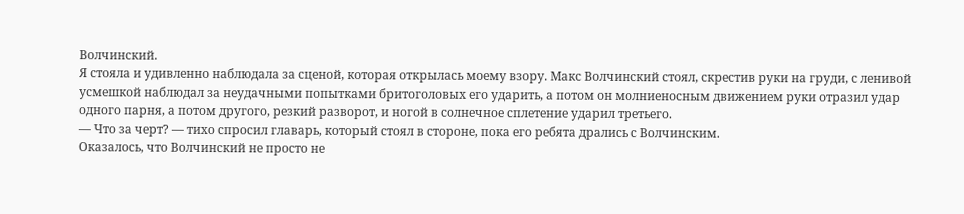Волчинский.
Я стояла и удивленно наблюдала за сценой, которая открылась моему взору. Макс Волчинский стоял, скрестив руки на груди, с ленивой усмешкой наблюдал за неудачными попытками бритоголовых его ударить, а потом он молниеносным движением руки отразил удар одного парня, а потом другого, резкий разворот, и ногой в солнечное сплетение ударил третьего.
— Что за черт? — тихо спросил главарь, который стоял в стороне, пока его ребята дрались с Волчинским.
Оказалось, что Волчинский не просто не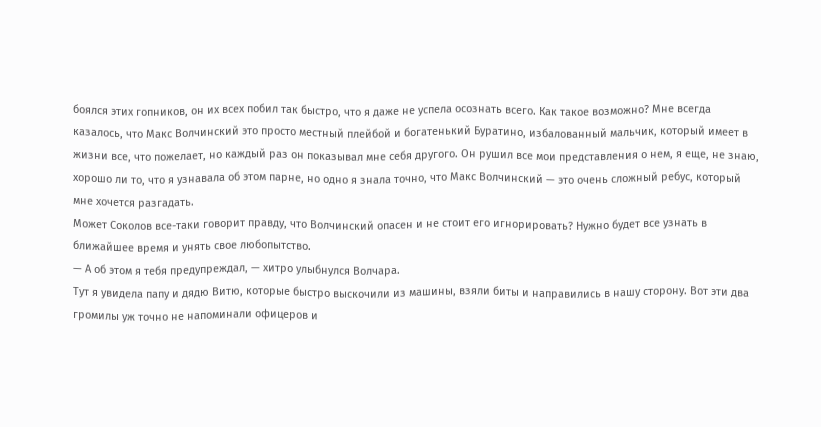боялся этих гопников, он их всех побил так быстро, что я даже не успела осознать всего. Как такое возможно? Мне всегда казалось, что Макс Волчинский это просто местный плейбой и богатенький Буратино, избалованный мальчик, который имеет в жизни все, что пожелает, но каждый раз он показывал мне себя другого. Он рушил все мои представления о нем, я еще, не знаю, хорошо ли то, что я узнавала об этом парне, но одно я знала точно, что Макс Волчинский — это очень сложный ребус, который мне хочется разгадать.
Может Соколов все-таки говорит правду, что Волчинский опасен и не стоит его игнорировать? Нужно будет все узнать в ближайшее время и унять свое любопытство.
— А об этом я тебя предупреждал, — хитро улыбнулся Волчара.
Тут я увидела папу и дядю Витю, которые быстро выскочили из машины, взяли биты и направились в нашу сторону. Вот эти два громилы уж точно не напоминали офицеров и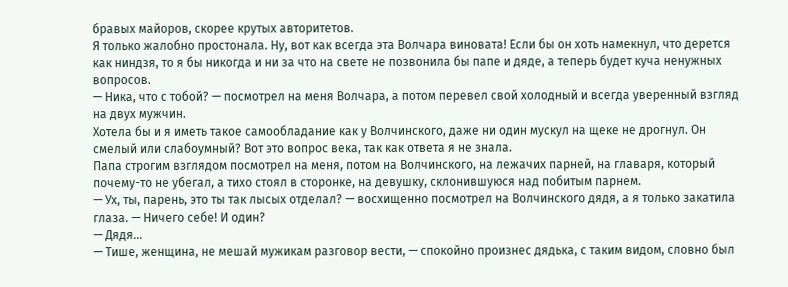бравых майоров, скорее крутых авторитетов.
Я только жалобно простонала. Ну, вот как всегда эта Волчара виновата! Если бы он хоть намекнул, что дерется как ниндзя, то я бы никогда и ни за что на свете не позвонила бы папе и дяде, а теперь будет куча ненужных вопросов.
— Ника, что с тобой? — посмотрел на меня Волчара, а потом перевел свой холодный и всегда уверенный взгляд на двух мужчин.
Хотела бы и я иметь такое самообладание как у Волчинского, даже ни один мускул на щеке не дрогнул. Он смелый или слабоумный? Вот это вопрос века, так как ответа я не знала.
Папа строгим взглядом посмотрел на меня, потом на Волчинского, на лежачих парней, на главаря, который почему-то не убегал, а тихо стоял в сторонке, на девушку, склонившуюся над побитым парнем.
— Ух, ты, парень, это ты так лысых отделал? — восхищенно посмотрел на Волчинского дядя, а я только закатила глаза. — Ничего себе! И один?
— Дядя…
— Тише, женщина, не мешай мужикам разговор вести, — спокойно произнес дядька, с таким видом, словно был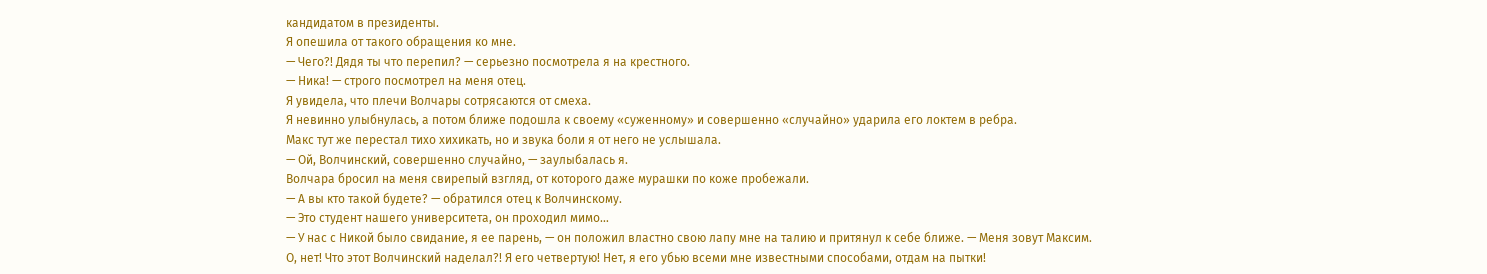кандидатом в президенты.
Я опешила от такого обращения ко мне.
— Чего?! Дядя ты что перепил? — серьезно посмотрела я на крестного.
— Ника! — строго посмотрел на меня отец.
Я увидела, что плечи Волчары сотрясаются от смеха.
Я невинно улыбнулась, а потом ближе подошла к своему «суженному» и совершенно «случайно» ударила его локтем в ребра.
Макс тут же перестал тихо хихикать, но и звука боли я от него не услышала.
— Ой, Волчинский, совершенно случайно, — заулыбалась я.
Волчара бросил на меня свирепый взгляд, от которого даже мурашки по коже пробежали.
— А вы кто такой будете? — обратился отец к Волчинскому.
— Это студент нашего университета, он проходил мимо…
— У нас с Никой было свидание, я ее парень, — он положил властно свою лапу мне на талию и притянул к себе ближе. — Меня зовут Максим.
О, нет! Что этот Волчинский наделал?! Я его четвертую! Нет, я его убью всеми мне известными способами, отдам на пытки!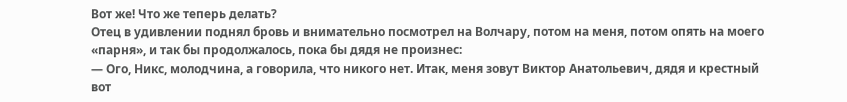Вот же! Что же теперь делать?
Отец в удивлении поднял бровь и внимательно посмотрел на Волчару, потом на меня, потом опять на моего «парня», и так бы продолжалось, пока бы дядя не произнес:
— Ого, Никс, молодчина, а говорила, что никого нет. Итак, меня зовут Виктор Анатольевич, дядя и крестный вот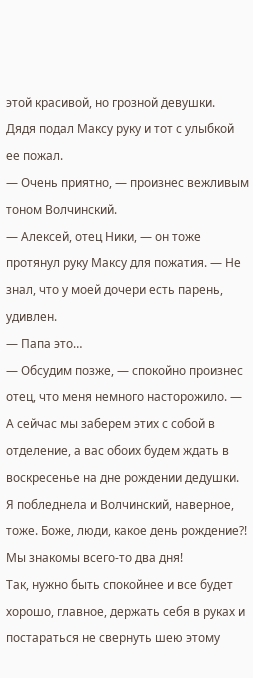этой красивой, но грозной девушки.
Дядя подал Максу руку и тот с улыбкой ее пожал.
— Очень приятно, — произнес вежливым тоном Волчинский.
— Алексей, отец Ники, — он тоже протянул руку Максу для пожатия. — Не знал, что у моей дочери есть парень, удивлен.
— Папа это…
— Обсудим позже, — спокойно произнес отец, что меня немного насторожило. — А сейчас мы заберем этих с собой в отделение, а вас обоих будем ждать в воскресенье на дне рождении дедушки.
Я побледнела и Волчинский, наверное, тоже. Боже, люди, какое день рождение?! Мы знакомы всего-то два дня!
Так, нужно быть спокойнее и все будет хорошо, главное, держать себя в руках и постараться не свернуть шею этому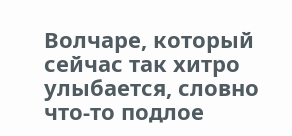Волчаре, который сейчас так хитро улыбается, словно что-то подлое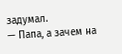задумал.
— Папа, а зачем на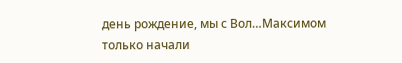день рождение, мы с Вол…Максимом только начали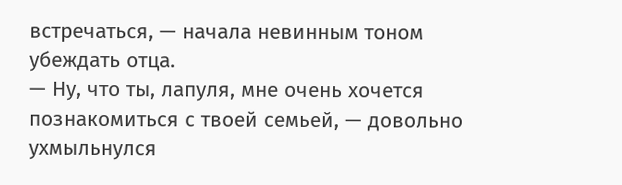встречаться, — начала невинным тоном убеждать отца.
— Ну, что ты, лапуля, мне очень хочется познакомиться с твоей семьей, — довольно ухмыльнулся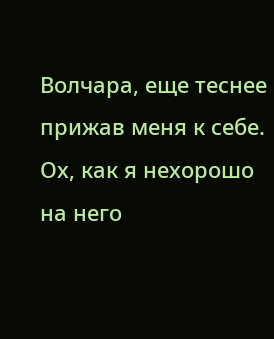Волчара, еще теснее прижав меня к себе.
Ох, как я нехорошо на него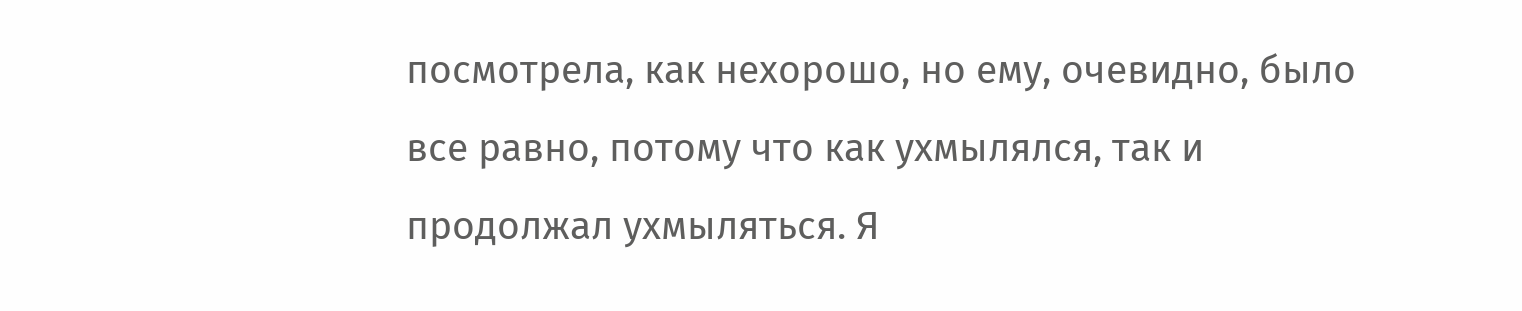посмотрела, как нехорошо, но ему, очевидно, было все равно, потому что как ухмылялся, так и продолжал ухмыляться. Я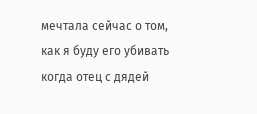мечтала сейчас о том, как я буду его убивать когда отец с дядей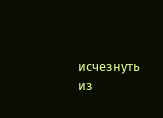исчезнуть из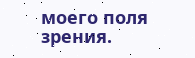моего поля зрения.